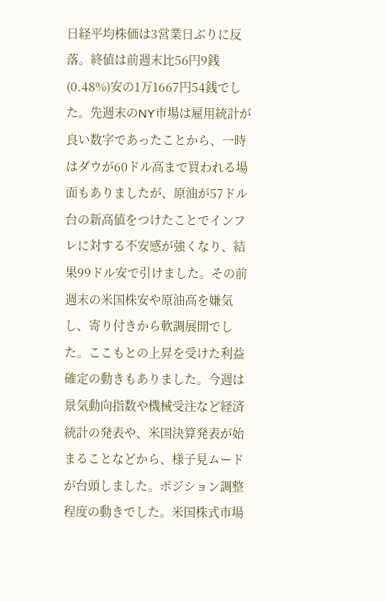日経平均株価は3営業日ぶりに反落。終値は前週末比56円9銭(0.48%)安の1万1667円54銭でした。先週末のNY市場は雇用統計が良い数字であったことから、一時はダウが60ドル高まで買われる場面もありましたが、原油が57ドル台の新高値をつけたことでインフレに対する不安感が強くなり、結果99ドル安で引けました。その前週末の米国株安や原油高を嫌気し、寄り付きから軟調展開でした。ここもとの上昇を受けた利益確定の動きもありました。今週は景気動向指数や機械受注など経済統計の発表や、米国決算発表が始まることなどから、様子見ムードが台頭しました。ポジション調整程度の動きでした。米国株式市場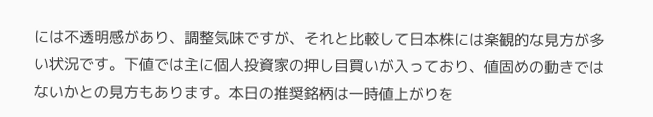には不透明感があり、調整気味ですが、それと比較して日本株には楽観的な見方が多い状況です。下値では主に個人投資家の押し目買いが入っており、値固めの動きではないかとの見方もあります。本日の推奨銘柄は一時値上がりを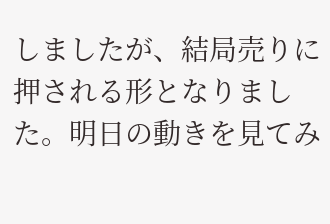しましたが、結局売りに押される形となりました。明日の動きを見てみ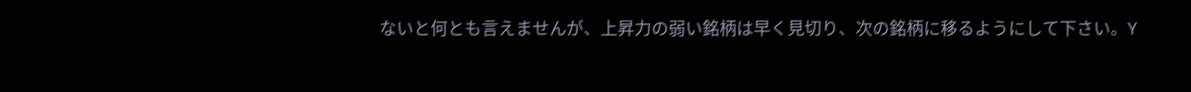ないと何とも言えませんが、上昇力の弱い銘柄は早く見切り、次の銘柄に移るようにして下さい。Y